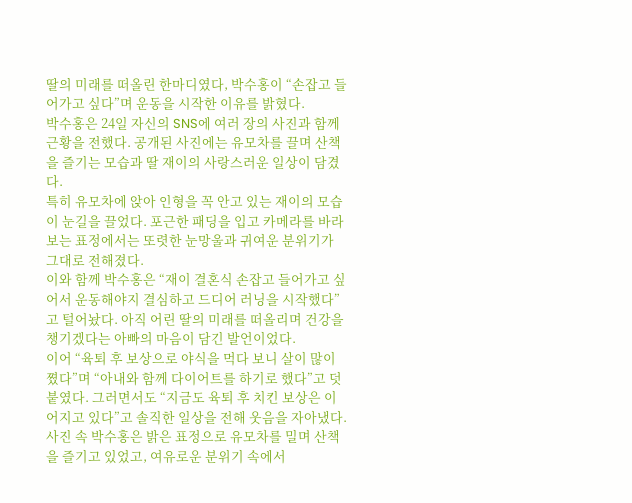딸의 미래를 떠올린 한마디였다, 박수홍이 “손잡고 들어가고 싶다”며 운동을 시작한 이유를 밝혔다.
박수홍은 24일 자신의 SNS에 여러 장의 사진과 함께 근황을 전했다. 공개된 사진에는 유모차를 끌며 산책을 즐기는 모습과 딸 재이의 사랑스러운 일상이 담겼다.
특히 유모차에 앉아 인형을 꼭 안고 있는 재이의 모습이 눈길을 끌었다. 포근한 패딩을 입고 카메라를 바라보는 표정에서는 또렷한 눈망울과 귀여운 분위기가 그대로 전해졌다.
이와 함께 박수홍은 “재이 결혼식 손잡고 들어가고 싶어서 운동해야지 결심하고 드디어 러닝을 시작했다”고 털어놨다. 아직 어린 딸의 미래를 떠올리며 건강을 챙기겠다는 아빠의 마음이 담긴 발언이었다.
이어 “육퇴 후 보상으로 야식을 먹다 보니 살이 많이 쪘다”며 “아내와 함께 다이어트를 하기로 했다”고 덧붙였다. 그러면서도 “지금도 육퇴 후 치킨 보상은 이어지고 있다”고 솔직한 일상을 전해 웃음을 자아냈다.
사진 속 박수홍은 밝은 표정으로 유모차를 밀며 산책을 즐기고 있었고, 여유로운 분위기 속에서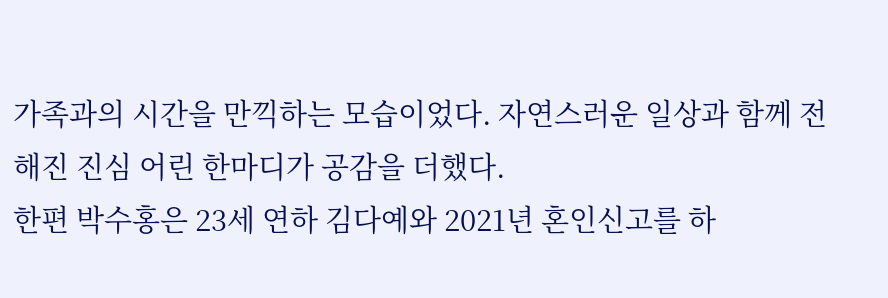가족과의 시간을 만끽하는 모습이었다. 자연스러운 일상과 함께 전해진 진심 어린 한마디가 공감을 더했다.
한편 박수홍은 23세 연하 김다예와 2021년 혼인신고를 하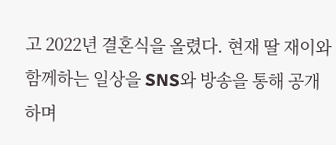고 2022년 결혼식을 올렸다. 현재 딸 재이와 함께하는 일상을 SNS와 방송을 통해 공개하며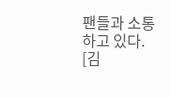팬들과 소통하고 있다.
[김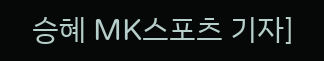승혜 MK스포츠 기자]